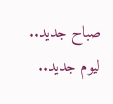صباح جديد..
ليوم جديد..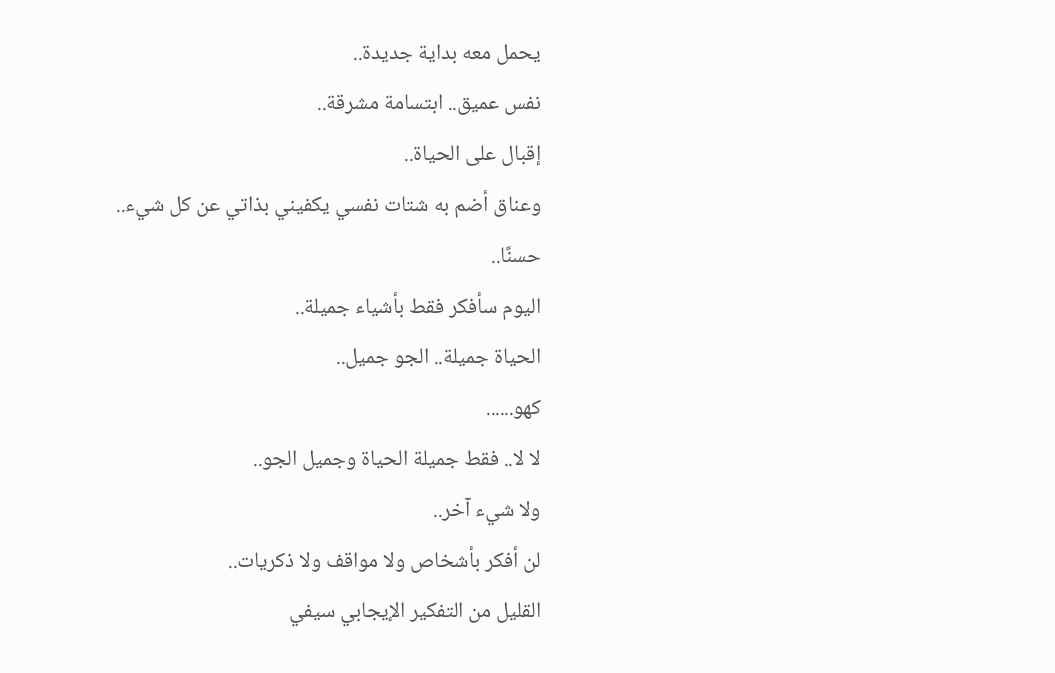يحمل معه بداية جديدة..
نفس عميق.. ابتسامة مشرقة..
إقبال على الحياة..
وعناق أضم به شتات نفسي يكفيني بذاتي عن كل شيء..
حسنًا..
اليوم سأفكر فقط بأشياء جميلة..
الحياة جميلة.. الجو جميل..
كهو......
لا لا.. فقط جميلة الحياة وجميل الجو..
ولا شيء آخر..
لن أفكر بأشخاص ولا مواقف ولا ذكريات..
القليل من التفكير الإيجابي سيفي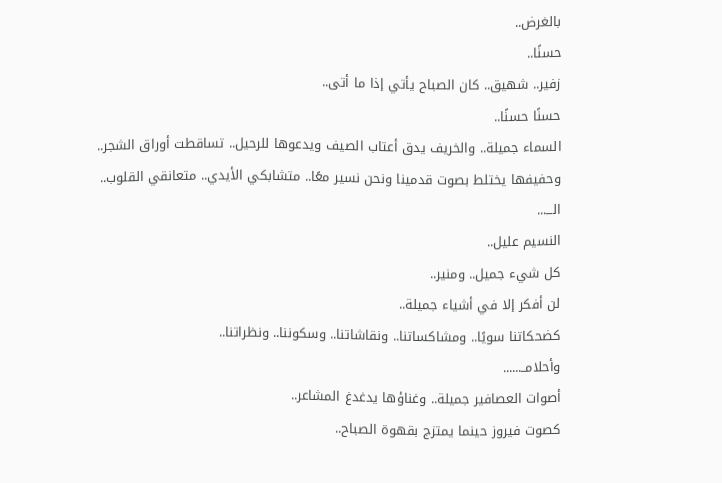بالغرض..
حسنًا..
زفير.. شهيق.. كان الصباح يأتي إذا ما أتى..
حسنًا حسنًا..
السماء جميلة.. والخريف يدق أعتاب الصيف ويدعوها للرحيل.. تساقطت أوراق الشجر..
وحفيفها يختلط بصوت قدمينا ونحن نسير معًا.. متشابكي الأيدي.. متعانقي القلوب..
الـــ...
النسيم عليل..
كل شيء جميل.. ومنير..
لن أفكر إلا في أشياء جميلة..
كضحكاتنا سويًا.. ومشاكساتنا.. ونقاشاتنا.. وسكوننا.. ونظراتنا..
وأحلامــ......
أصوات العصافير جميلة.. وغناؤها يدغدغ المشاعر..
كصوت فيروز حينما يمتزج بقهوة الصباح..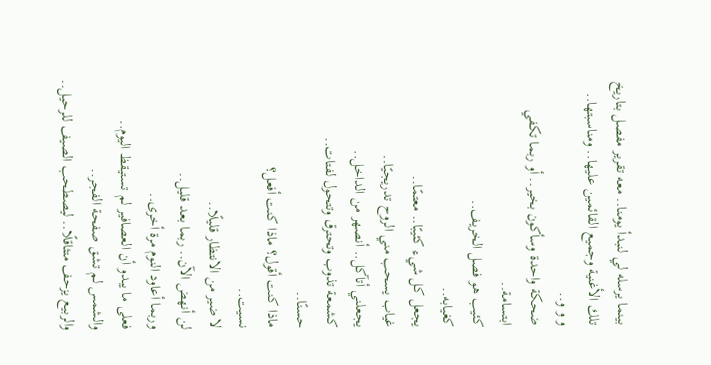بينما يرسله لي لنبدأ يومنا.. معه تقرير مفصل بتاريخ تلك الأغنية وجميع القائمين عليها.. ومناسبتها..
و و و..
ضحكة واحدة وسأكون بخير.. أو ربما تكفي ابتسامة..
كئيب هو فصل الخريف..
كغيابه..
يجعل كل شيء كئيبًا.. معتمًا..
غياب يسحب مني الروح تدريجيًا..
يجعلني أتآكل.. أنصهر من الداخل..
كشمعة تذوب وتحترق وتتحول لفتات..
حسنًا..
ماذا كنت أقول؟ ماذا كنت أفعل؟
نسيت..
لا ضير من الانتظار قليلًا..
لن أنهض الآن.. ربما بعد قليل..
وربما أعاود النوم مرة أخرى..
فعلى ما يبدو أن العصافير لم تستيقظ اليوم..
والشمس لم تشق صفحة الفجر..
والربيع يزحف متثاقلًا.. ليصطحب الصيف للرحيل..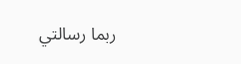ربما رسالتي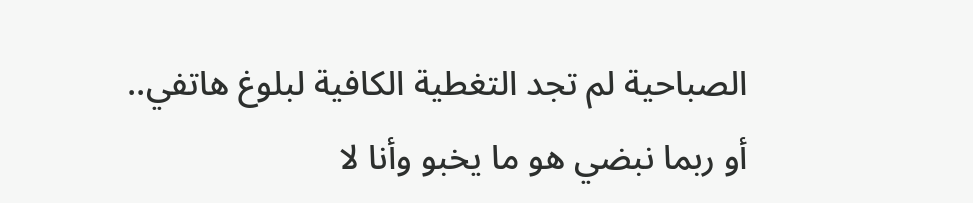الصباحية لم تجد التغطية الكافية لبلوغ هاتفي..
أو ربما نبضي هو ما يخبو وأنا لا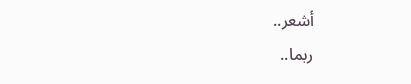أشعر..
ربما..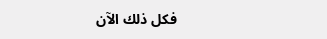فكل ذلك الآن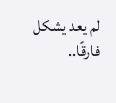لم يعد يشكل فارقًا..